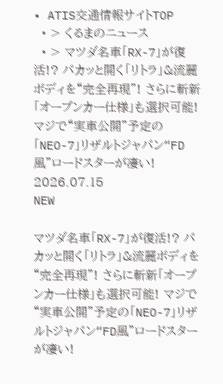• ATIS交通情報サイトTOP
  • > くるまのニュース
  • > マツダ名車「RX-7」が復活!? パカッと開く「リトラ」&流麗ボディを“完全再現”! さらに斬新「オープンカー仕様」も選択可能! マジで“実車公開”予定の「NEO-7」リザルトジャパン“FD風”ロードスターが凄い!
2026.07.15
NEW

マツダ名車「RX-7」が復活!? パカッと開く「リトラ」&流麗ボディを“完全再現”! さらに斬新「オープンカー仕様」も選択可能! マジで“実車公開”予定の「NEO-7」リザルトジャパン“FD風”ロードスターが凄い!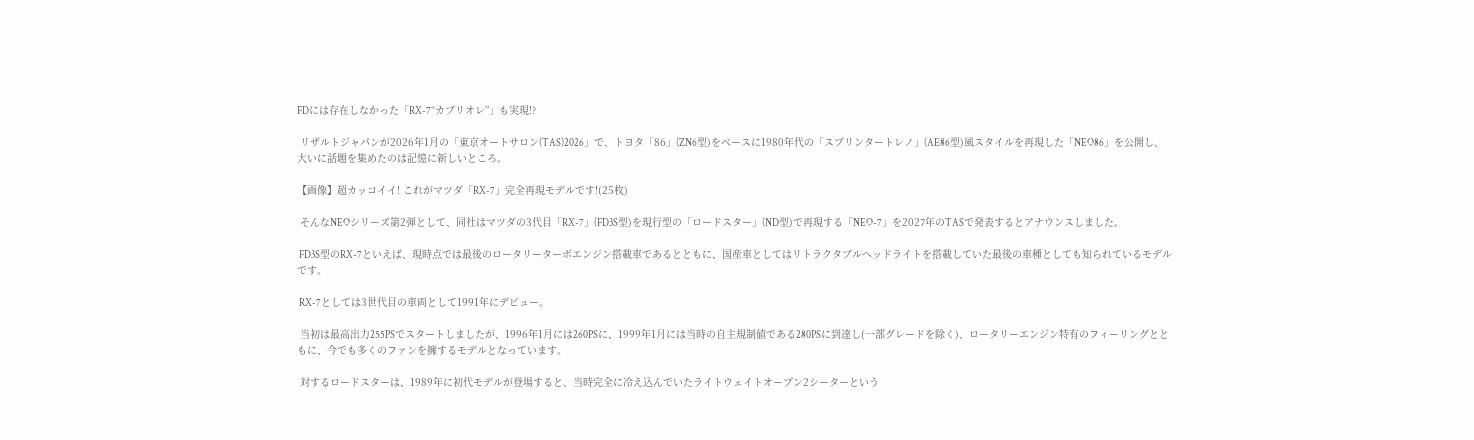FDには存在しなかった「RX-7“カブリオレ”」も実現!?

 リザルトジャパンが2026年1月の「東京オートサロン(TAS)2026」で、トヨタ「86」(ZN6型)をベースに1980年代の「スプリンタートレノ」(AE86型)風スタイルを再現した「NEO86」を公開し、大いに話題を集めたのは記憶に新しいところ。

【画像】超カッコイイ! これがマツダ「RX-7」完全再現モデルです!(25枚)

 そんなNEOシリーズ第2弾として、同社はマツダの3代目「RX-7」(FD3S型)を現行型の「ロードスター」(ND型)で再現する「NEO-7」を2027年のTASで発表するとアナウンスしました。

 FD3S型のRX-7といえば、現時点では最後のロータリーターボエンジン搭載車であるとともに、国産車としてはリトラクタブルヘッドライトを搭載していた最後の車種としても知られているモデルです。

 RX-7としては3世代目の車両として1991年にデビュー。

 当初は最高出力255PSでスタートしましたが、1996年1月には260PSに、1999年1月には当時の自主規制値である280PSに到達し(一部グレードを除く)、ロータリーエンジン特有のフィーリングとともに、今でも多くのファンを擁するモデルとなっています。

 対するロードスターは、1989年に初代モデルが登場すると、当時完全に冷え込んでいたライトウェイトオープン2シーターという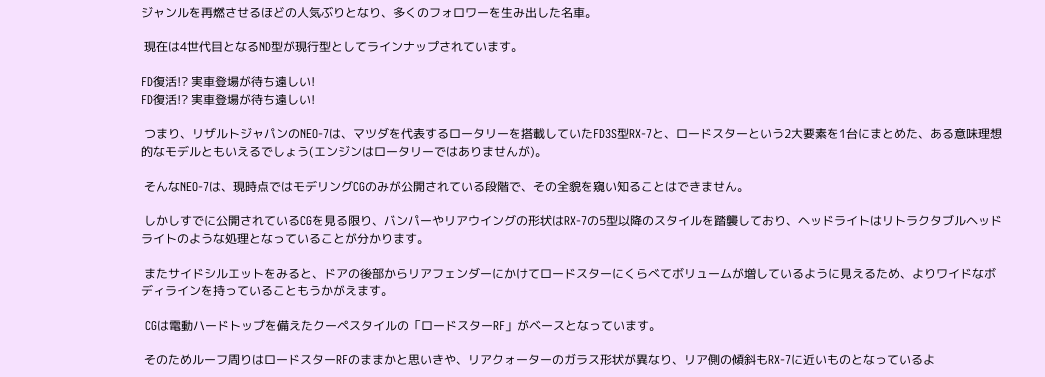ジャンルを再燃させるほどの人気ぶりとなり、多くのフォロワーを生み出した名車。

 現在は4世代目となるND型が現行型としてラインナップされています。

FD復活!? 実車登場が待ち遠しい!
FD復活!? 実車登場が待ち遠しい!

 つまり、リザルトジャパンのNEO-7は、マツダを代表するロータリーを搭載していたFD3S型RX-7と、ロードスターという2大要素を1台にまとめた、ある意味理想的なモデルともいえるでしょう(エンジンはロータリーではありませんが)。

 そんなNEO-7は、現時点ではモデリングCGのみが公開されている段階で、その全貌を窺い知ることはできません。

 しかしすでに公開されているCGを見る限り、バンパーやリアウイングの形状はRX-7の5型以降のスタイルを踏襲しており、ヘッドライトはリトラクタブルヘッドライトのような処理となっていることが分かります。

 またサイドシルエットをみると、ドアの後部からリアフェンダーにかけてロードスターにくらべてボリュームが増しているように見えるため、よりワイドなボディラインを持っていることもうかがえます。

 CGは電動ハードトップを備えたクーペスタイルの「ロードスターRF」がベースとなっています。

 そのためルーフ周りはロードスターRFのままかと思いきや、リアクォーターのガラス形状が異なり、リア側の傾斜もRX-7に近いものとなっているよ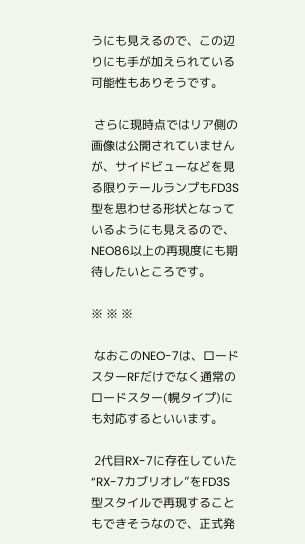うにも見えるので、この辺りにも手が加えられている可能性もありそうです。

 さらに現時点ではリア側の画像は公開されていませんが、サイドビューなどを見る限りテールランプもFD3S型を思わせる形状となっているようにも見えるので、NEO86以上の再現度にも期待したいところです。

※ ※ ※

 なおこのNEO-7は、ロードスターRFだけでなく通常のロードスター(幌タイプ)にも対応するといいます。

 2代目RX-7に存在していた“RX-7カブリオレ”をFD3S型スタイルで再現することもできそうなので、正式発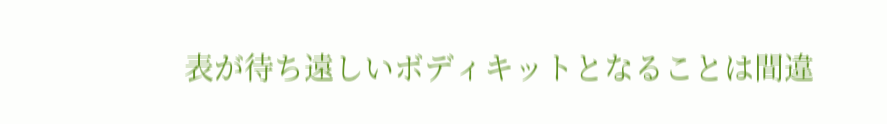表が待ち遠しいボディキットとなることは間違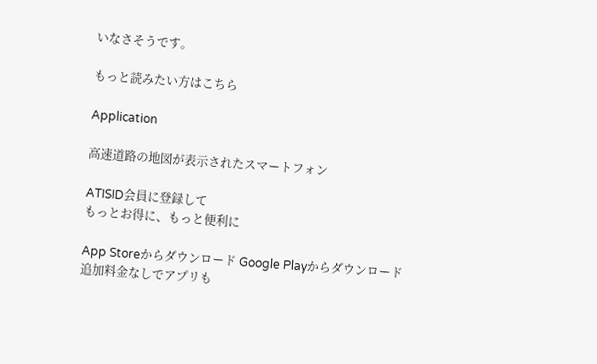いなさそうです。

もっと読みたい方はこちら

Application

高速道路の地図が表示されたスマートフォン

ATISID会員に登録して
もっとお得に、もっと便利に

App Storeからダウンロード Google Playからダウンロード
追加料金なしでアプリも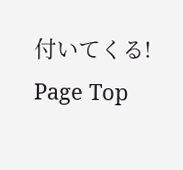付いてくる!
Page Top